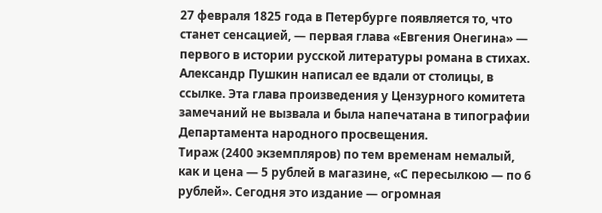27 февраля 1825 года в Петербурге появляется то, что станет сенсацией, — первая глава «Евгения Онегина» — первого в истории русской литературы романа в стихах.
Александр Пушкин написал ее вдали от столицы, в ссылке. Эта глава произведения у Цензурного комитета замечаний не вызвала и была напечатана в типографии Департамента народного просвещения.
Тираж (2400 экземпляров) по тем временам немалый, как и цена — 5 рублей в магазине, «С пересылкою — по 6 рублей». Сегодня это издание — огромная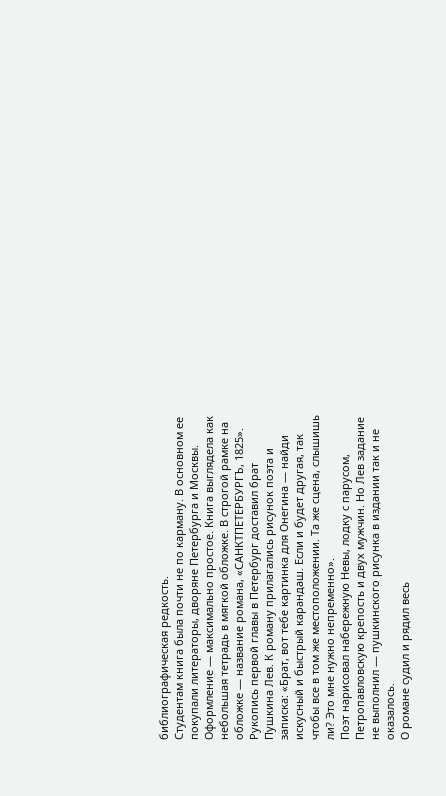библиографическая редкость.
Студентам книга была почти не по карману. В основном ее покупали литераторы, дворяне Петербурга и Москвы. Оформление — максимально простое. Книга выглядела как небольшая тетрадь в мягкой обложке. В строгой рамке на обложке — название романа, «САНКТПЕТЕРБУРГЪ, 1825».
Рукопись первой главы в Петербург доставил брат Пушкина Лев. К роману прилагались рисунок поэта и записка: «Брат, вот тебе картинка для Онегина — найди искусный и быстрый карандаш. Если и будет другая, так чтобы все в том же местоположении. Та же сцена, слышишь ли? Это мне нужно непременно».
Поэт нарисовал набережную Невы, лодку с парусом, Петропавловскую крепость и двух мужчин. Но Лев задание не выполнил — пушкинского рисунка в издании так и не оказалось.
О романе судил и рядил весь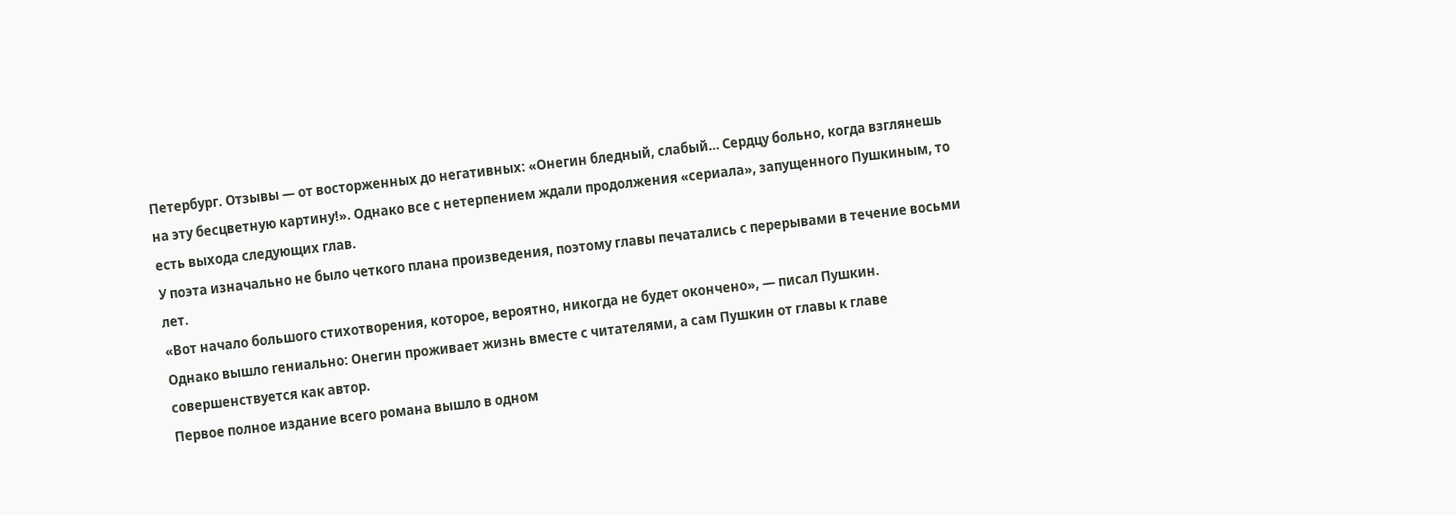Петербург. Отзывы — от восторженных до негативных: «Онегин бледный, слабый… Сердцу больно, когда взглянешь на эту бесцветную картину!». Однако все с нетерпением ждали продолжения «сериала», запущенного Пушкиным, то есть выхода следующих глав.
У поэта изначально не было четкого плана произведения, поэтому главы печатались с перерывами в течение восьми лет.
«Вот начало большого стихотворения, которое, вероятно, никогда не будет окончено», — писал Пушкин.
Однако вышло гениально: Онегин проживает жизнь вместе с читателями, а сам Пушкин от главы к главе совершенствуется как автор.
Первое полное издание всего романа вышло в одном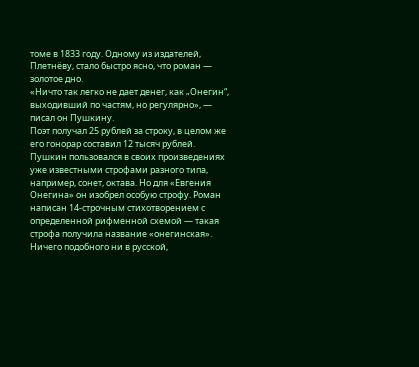томе в 1833 году. Одному из издателей, Плетнёву, стало быстро ясно, что роман — золотое дно.
«Ничто так легко не дает денег, как „Онегин“, выходивший по частям, но регулярно», — писал он Пушкину.
Поэт получал 25 рублей за строку, в целом же его гонорар составил 12 тысяч рублей.
Пушкин пользовался в своих произведениях уже известными строфами разного типа, например, сонет, октава. Но для «Евгения Онегина» он изобрел особую строфу. Роман написан 14-строчным стихотворением с определенной рифменной схемой — такая строфа получила название «онегинская». Ничего подобного ни в русской,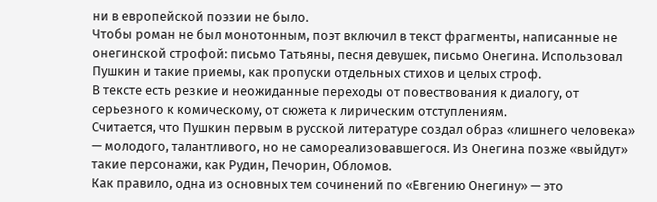ни в европейской поэзии не было.
Чтобы роман не был монотонным, поэт включил в текст фрагменты, написанные не онегинской строфой: письмо Татьяны, песня девушек, письмо Онегина. Использовал Пушкин и такие приемы, как пропуски отдельных стихов и целых строф.
В тексте есть резкие и неожиданные переходы от повествования к диалогу, от серьезного к комическому, от сюжета к лирическим отступлениям.
Считается, что Пушкин первым в русской литературе создал образ «лишнего человека» — молодого, талантливого, но не самореализовавшегося. Из Онегина позже «выйдут» такие персонажи, как Рудин, Печорин, Обломов.
Как правило, одна из основных тем сочинений по «Евгению Онегину» — это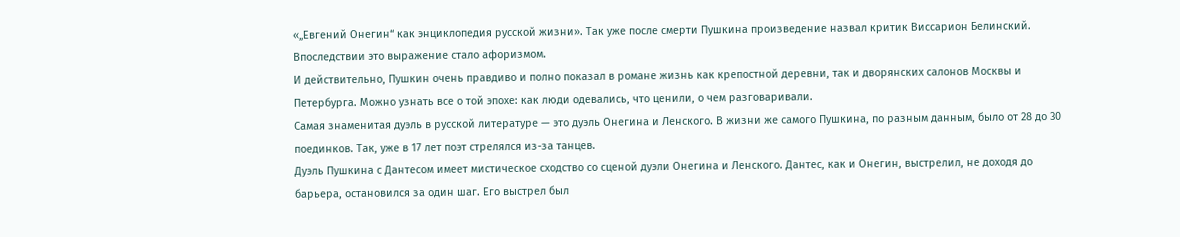«„Евгений Онегин“ как энциклопедия русской жизни». Так уже после смерти Пушкина произведение назвал критик Виссарион Белинский. Впоследствии это выражение стало афоризмом.
И действительно, Пушкин очень правдиво и полно показал в романе жизнь как крепостной деревни, так и дворянских салонов Москвы и Петербурга. Можно узнать все о той эпохе: как люди одевались, что ценили, о чем разговаривали.
Самая знаменитая дуэль в русской литературе — это дуэль Онегина и Ленского. В жизни же самого Пушкина, по разным данным, было от 28 до 30 поединков. Так, уже в 17 лет поэт стрелялся из-за танцев.
Дуэль Пушкина с Дантесом имеет мистическое сходство со сценой дуэли Онегина и Ленского. Дантес, как и Онегин, выстрелил, не доходя до барьера, остановился за один шаг. Его выстрел был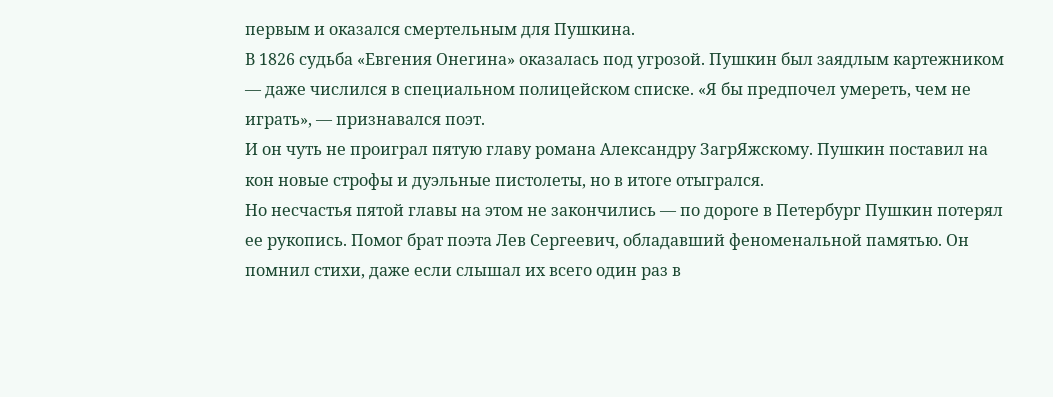первым и оказался смертельным для Пушкина.
В 1826 судьба «Евгения Онегина» оказалась под угрозой. Пушкин был заядлым картежником — даже числился в специальном полицейском списке. «Я бы предпочел умереть, чем не играть», — признавался поэт.
И он чуть не проиграл пятую главу романа Александру ЗагрЯжскому. Пушкин поставил на кон новые строфы и дуэльные пистолеты, но в итоге отыгрался.
Но несчастья пятой главы на этом не закончились — по дороге в Петербург Пушкин потерял ее рукопись. Помог брат поэта Лев Сергеевич, обладавший феноменальной памятью. Он помнил стихи, даже если слышал их всего один раз в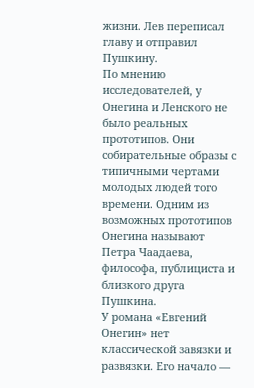жизни. Лев переписал главу и отправил Пушкину.
По мнению исследователей, у Онегина и Ленского не было реальных прототипов. Они собирательные образы с типичными чертами молодых людей того времени. Одним из возможных прототипов Онегина называют Петра Чаадаева, философа, публициста и близкого друга Пушкина.
У романа «Евгений Онегин» нет классической завязки и развязки. Его начало —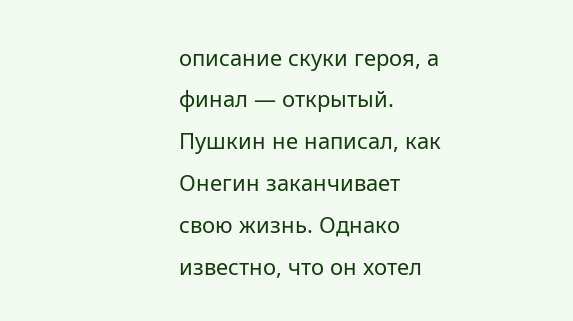описание скуки героя, а финал — открытый.
Пушкин не написал, как Онегин заканчивает свою жизнь. Однако известно, что он хотел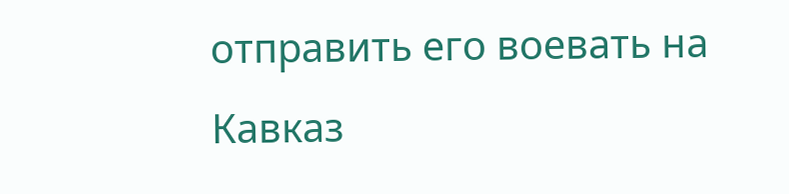отправить его воевать на Кавказ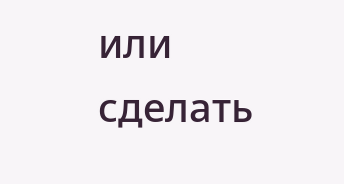или сделать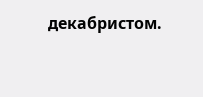декабристом.